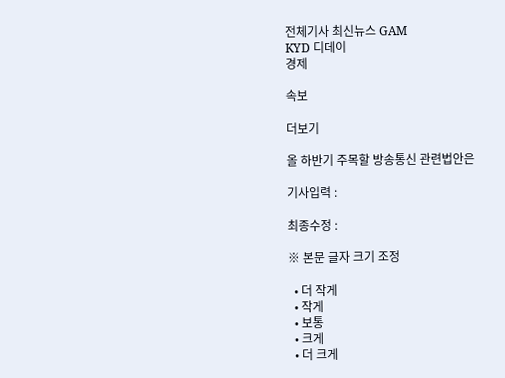전체기사 최신뉴스 GAM
KYD 디데이
경제

속보

더보기

올 하반기 주목할 방송통신 관련법안은

기사입력 :

최종수정 :

※ 본문 글자 크기 조정

  • 더 작게
  • 작게
  • 보통
  • 크게
  • 더 크게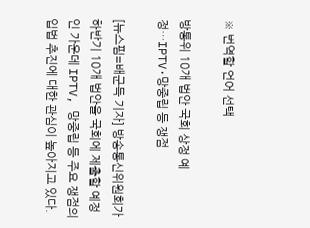※ 번역할 언어 선택

방통위 10개 법안 국회 상정 예정…IPTV·망중립 등 쟁점

[뉴스핌=배군득 기자] 방송통신위원회가 하반기 10개 법안을 국회에 제출할 예정인 가운데 IPTV, 망중립 등 주요 쟁점의 입법 추진에 대한 관심이 높아지고 있다.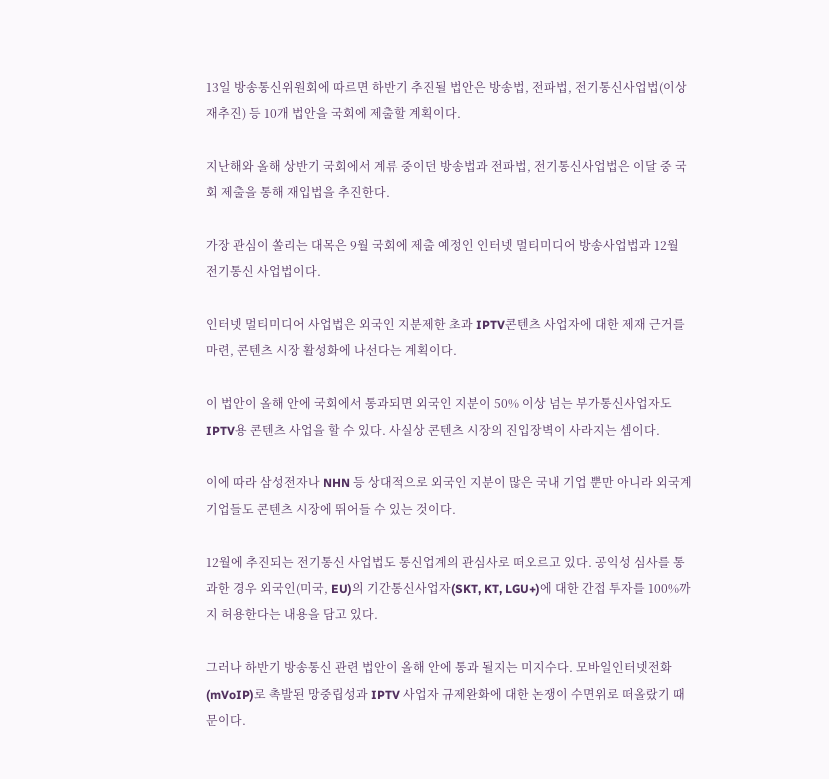13일 방송통신위원회에 따르면 하반기 추진될 법안은 방송법, 전파법, 전기통신사업법(이상 재추진) 등 10개 법안을 국회에 제출할 계획이다.

지난해와 올해 상반기 국회에서 계류 중이던 방송법과 전파법, 전기통신사업법은 이달 중 국회 제출을 통해 재입법을 추진한다.

가장 관심이 쏠리는 대목은 9월 국회에 제출 예정인 인터넷 멀티미디어 방송사업법과 12월 전기통신 사업법이다.

인터넷 멀티미디어 사업법은 외국인 지분제한 초과 IPTV콘텐츠 사업자에 대한 제재 근거를 마련, 콘텐츠 시장 활성화에 나선다는 계획이다.

이 법안이 올해 안에 국회에서 통과되면 외국인 지분이 50% 이상 넘는 부가통신사업자도 IPTV용 콘텐츠 사업을 할 수 있다. 사실상 콘텐츠 시장의 진입장벽이 사라지는 셈이다.

이에 따라 삼성전자나 NHN 등 상대적으로 외국인 지분이 많은 국내 기업 뿐만 아니라 외국계 기업들도 콘텐츠 시장에 뛰어들 수 있는 것이다.

12월에 추진되는 전기통신 사업법도 통신업계의 관심사로 떠오르고 있다. 공익성 심사를 통과한 경우 외국인(미국, EU)의 기간통신사업자(SKT, KT, LGU+)에 대한 간접 투자를 100%까지 허용한다는 내용을 담고 있다.

그러나 하반기 방송통신 관련 법안이 올해 안에 통과 될지는 미지수다. 모바일인터넷전화(mVoIP)로 촉발된 망중립성과 IPTV 사업자 규제완화에 대한 논쟁이 수면위로 떠올랐기 때문이다.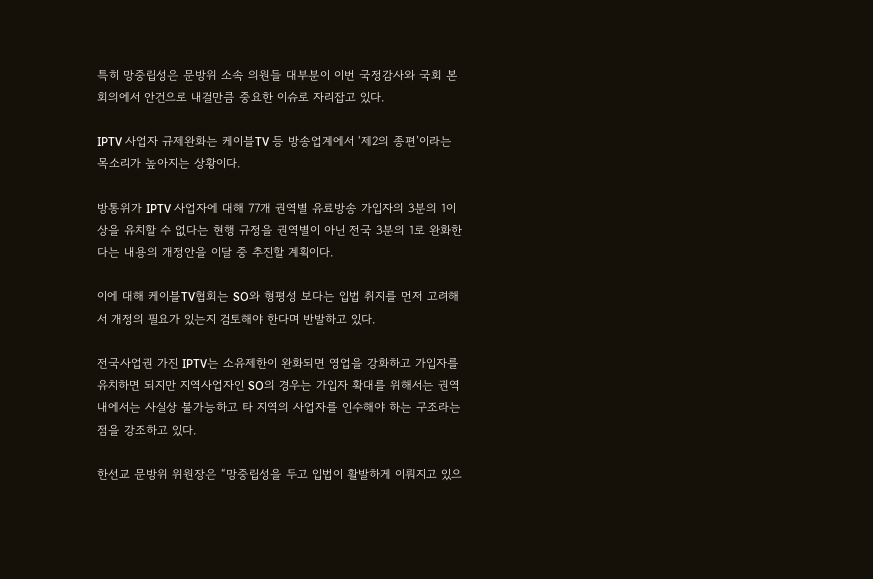특히 망중립성은 문방위 소속 의원들 대부분이 이번 국정감사와 국회 본회의에서 안건으로 내걸만큼 중요한 이슈로 자리잡고 있다.

IPTV 사업자 규제완화는 케이블TV 등 방송업계에서 ‘제2의 종편’이라는 목소리가 높아지는 상황이다.

방통위가 IPTV 사업자에 대해 77개 권역별 유료방송 가입자의 3분의 1이상을 유치할 수 없다는 현행 규정을 권역별이 아닌 전국 3분의 1로 완화한다는 내용의 개정안을 이달 중 추진할 계획이다.

이에 대해 케이블TV협회는 SO와 형평성 보다는 입법 취지를 먼저 고려해서 개정의 필요가 있는지 검토해야 한다며 반발하고 있다.

전국사업권 가진 IPTV는 소유제한이 완화되면 영업을 강화하고 가입자를 유치하면 되지만 지역사업자인 SO의 경우는 가입자 확대를 위해서는 권역 내에서는 사실상 불가능하고 타 지역의 사업자를 인수해야 하는 구조라는 점을 강조하고 있다.

한선교 문방위 위원장은 “망중립성을 두고 입법이 활발하게 이뤄지고 있으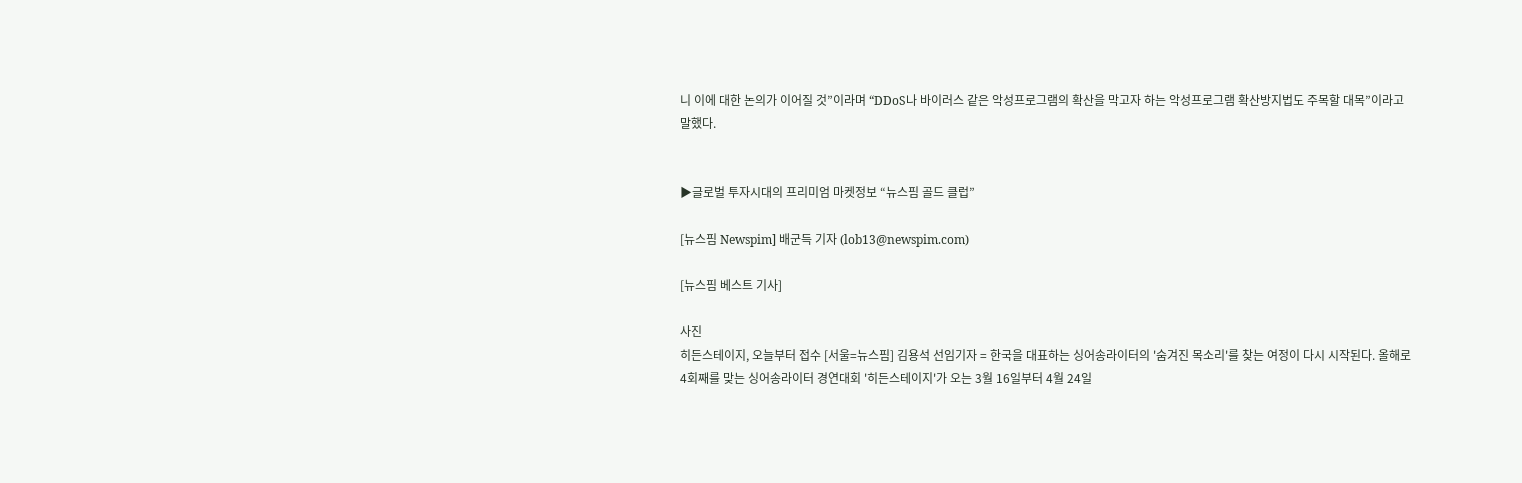니 이에 대한 논의가 이어질 것”이라며 “DDoS나 바이러스 같은 악성프로그램의 확산을 막고자 하는 악성프로그램 확산방지법도 주목할 대목”이라고 말했다.


▶글로벌 투자시대의 프리미엄 마켓정보 “뉴스핌 골드 클럽”

[뉴스핌 Newspim] 배군득 기자 (lob13@newspim.com)

[뉴스핌 베스트 기사]

사진
히든스테이지, 오늘부터 접수 [서울=뉴스핌] 김용석 선임기자 = 한국을 대표하는 싱어송라이터의 '숨겨진 목소리'를 찾는 여정이 다시 시작된다. 올해로 4회째를 맞는 싱어송라이터 경연대회 '히든스테이지'가 오는 3월 16일부터 4월 24일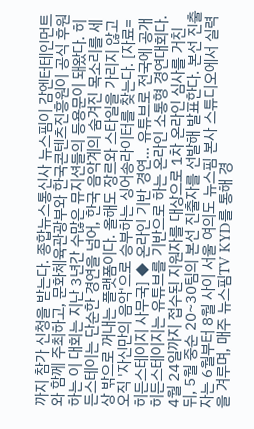까지 참가 신청을 받는다. 종합뉴스통신사 뉴스핌이 감엔터테인먼트와 함께 주최하고, 문화체육관광부와 한국콘텐츠진흥원이 공식 후원하는 이 대회는 지난 3년간 수많은 뮤지션들의 등용문이 돼왔다. 히든스테이는 단순한 경연을 넘어, 한국 음악계의 숨겨진 목소리를 세상 밖으로 꺼내는 플랫폼이다. 올해도 장르와 스타일을 가리지 않고 오직 '자신만의 음악'으로 승부하는 싱어송라이터를 찾는다. [자료= 히든스테이지 사무국] ◆ 온라인 기반 경연… 유튜브로 전국에 공개 히든스테이지는 유튜브를 기반으로 하는 온라인 소통형 경연대회다. 4월 24일까지 접수된 지원자를 대상으로 1차 온라인 심사를 거친 뒤, 5월 중순 20~30팀의 본선 진출자를 선발해 발표한다. 본선 진출자는 6월부터 8월 사이 서울 여의도 뉴스핌 본사 스튜디오에서 실력을 겨루며, 매주 뉴스핌TV KYD를 통해 경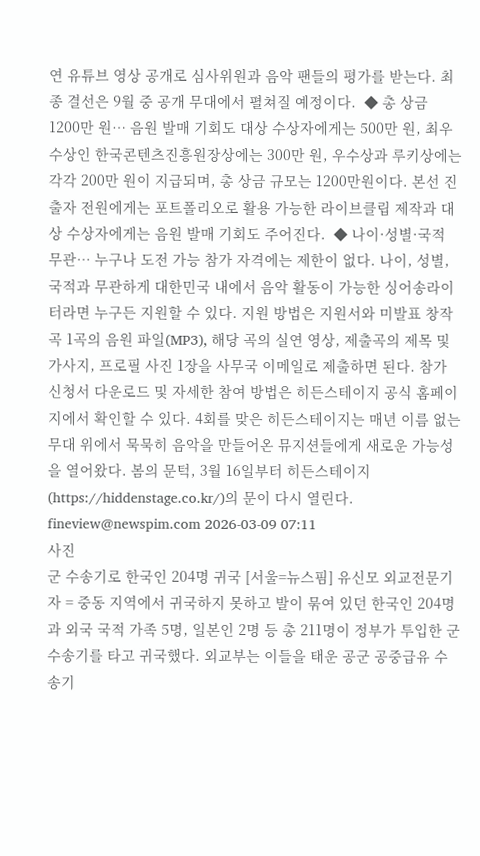연 유튜브 영상 공개로 심사위원과 음악 팬들의 평가를 받는다. 최종 결선은 9월 중 공개 무대에서 펼쳐질 예정이다.  ◆ 총 상금 1200만 원… 음원 발매 기회도 대상 수상자에게는 500만 원, 최우수상인 한국콘텐츠진흥원장상에는 300만 원, 우수상과 루키상에는 각각 200만 원이 지급되며, 총 상금 규모는 1200만원이다. 본선 진출자 전원에게는 포트폴리오로 활용 가능한 라이브클립 제작과 대상 수상자에게는 음원 발매 기회도 주어진다.  ◆ 나이·성별·국적 무관… 누구나 도전 가능 참가 자격에는 제한이 없다. 나이, 성별, 국적과 무관하게 대한민국 내에서 음악 활동이 가능한 싱어송라이터라면 누구든 지원할 수 있다. 지원 방법은 지원서와 미발표 창작곡 1곡의 음원 파일(MP3), 해당 곡의 실연 영상, 제출곡의 제목 및 가사지, 프로필 사진 1장을 사무국 이메일로 제출하면 된다. 참가 신청서 다운로드 및 자세한 참여 방법은 히든스테이지 공식 홈페이지에서 확인할 수 있다. 4회를 맞은 히든스테이지는 매년 이름 없는 무대 위에서 묵묵히 음악을 만들어온 뮤지션들에게 새로운 가능성을 열어왔다. 봄의 문턱, 3월 16일부터 히든스테이지(https://hiddenstage.co.kr/)의 문이 다시 열린다.  fineview@newspim.com 2026-03-09 07:11
사진
군 수송기로 한국인 204명 귀국 [서울=뉴스핌] 유신모 외교전문기자 = 중동 지역에서 귀국하지 못하고 발이 묶여 있던 한국인 204명과 외국 국적 가족 5명, 일본인 2명 등 총 211명이 정부가 투입한 군 수송기를 타고 귀국했다. 외교부는 이들을 태운 공군 공중급유 수송기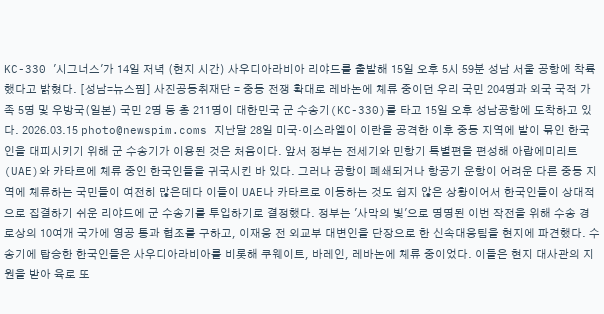KC-330 '시그너스'가 14일 저녁 (현지 시간) 사우디아라비아 리야드를 출발해 15일 오후 5시 59분 성남 서울 공항에 착륙했다고 밝혔다. [성남=뉴스핌] 사진공동취재단 = 중동 전쟁 확대로 레바논에 체류 중이던 우리 국민 204명과 외국 국적 가족 5명 및 우방국(일본) 국민 2명 등 총 211명이 대한민국 군 수송기(KC-330)를 타고 15일 오후 성남공항에 도착하고 있다. 2026.03.15 photo@newspim.coms 지난달 28일 미국·이스라엘이 이란을 공격한 이후 중동 지역에 발이 묶인 한국인을 대피시키기 위해 군 수송기가 이용된 것은 처음이다. 앞서 정부는 전세기와 민항기 특별편을 편성해 아랍에미리트(UAE)와 카타르에 체류 중인 한국인들을 귀국시킨 바 있다. 그러나 공항이 폐쇄되거나 항공기 운항이 어려운 다른 중동 지역에 체류하는 국민들이 여전히 많은데다 이들이 UAE나 카타르로 이동하는 것도 쉽지 않은 상황이어서 한국인들이 상대적으로 집결하기 쉬운 리야드에 군 수송기를 투입하기로 결정했다. 정부는 '사막의 빛'으로 명명된 이번 작전을 위해 수송 경로상의 10여개 국가에 영공 통과 협조를 구하고, 이재웅 전 외교부 대변인을 단장으로 한 신속대응팀을 현지에 파견했다. 수송기에 탑승한 한국인들은 사우디아라비아를 비롯해 쿠웨이트, 바레인, 레바논에 체류 중이었다. 이들은 현지 대사관의 지원을 받아 육로 또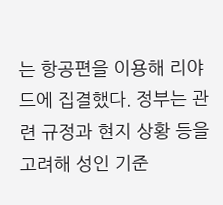는 항공편을 이용해 리야드에 집결했다. 정부는 관련 규정과 현지 상황 등을 고려해 성인 기준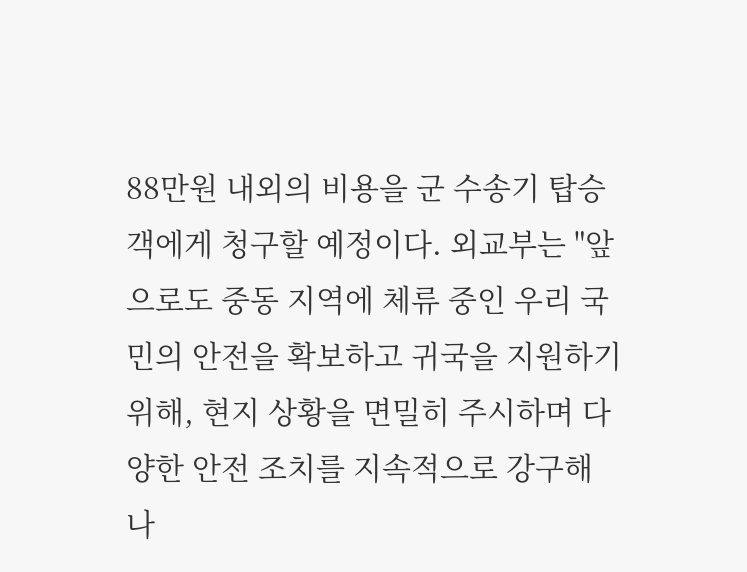88만원 내외의 비용을 군 수송기 탑승객에게 청구할 예정이다. 외교부는 "앞으로도 중동 지역에 체류 중인 우리 국민의 안전을 확보하고 귀국을 지원하기 위해, 현지 상황을 면밀히 주시하며 다양한 안전 조치를 지속적으로 강구해 나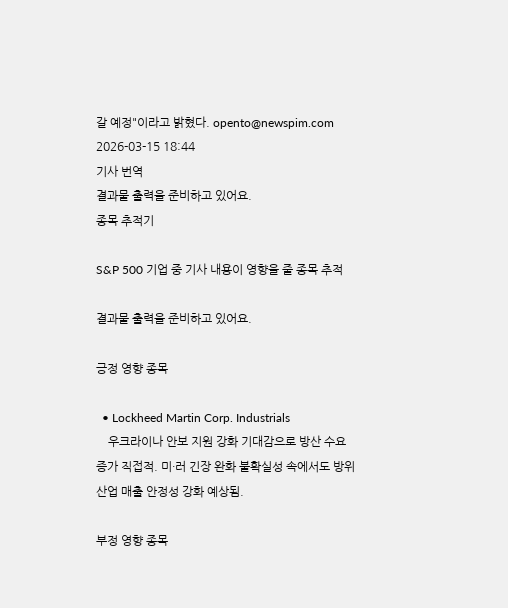갈 예정"이라고 밝혔다. opento@newspim.com 2026-03-15 18:44
기사 번역
결과물 출력을 준비하고 있어요.
종목 추적기

S&P 500 기업 중 기사 내용이 영향을 줄 종목 추적

결과물 출력을 준비하고 있어요.

긍정 영향 종목

  • Lockheed Martin Corp. Industrials
    우크라이나 안보 지원 강화 기대감으로 방산 수요 증가 직접적. 미·러 긴장 완화 불확실성 속에서도 방위산업 매출 안정성 강화 예상됨.

부정 영향 종목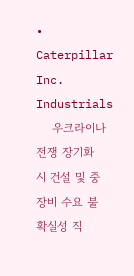• Caterpillar Inc. Industrials
    우크라이나 전쟁 장기화 시 건설 및 중장비 수요 불확실성 직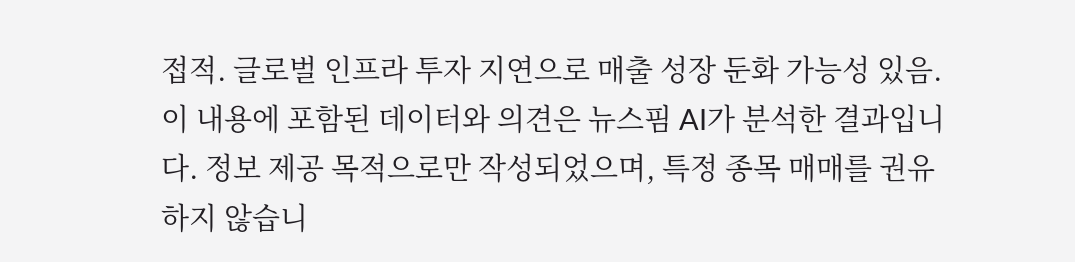접적. 글로벌 인프라 투자 지연으로 매출 성장 둔화 가능성 있음.
이 내용에 포함된 데이터와 의견은 뉴스핌 AI가 분석한 결과입니다. 정보 제공 목적으로만 작성되었으며, 특정 종목 매매를 권유하지 않습니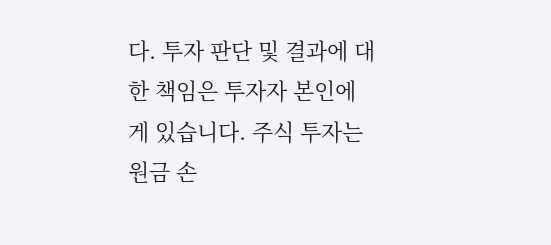다. 투자 판단 및 결과에 대한 책임은 투자자 본인에게 있습니다. 주식 투자는 원금 손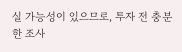실 가능성이 있으므로, 투자 전 충분한 조사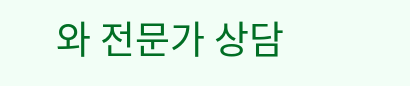와 전문가 상담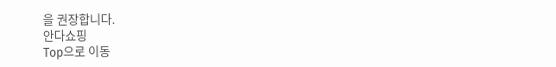을 권장합니다.
안다쇼핑
Top으로 이동